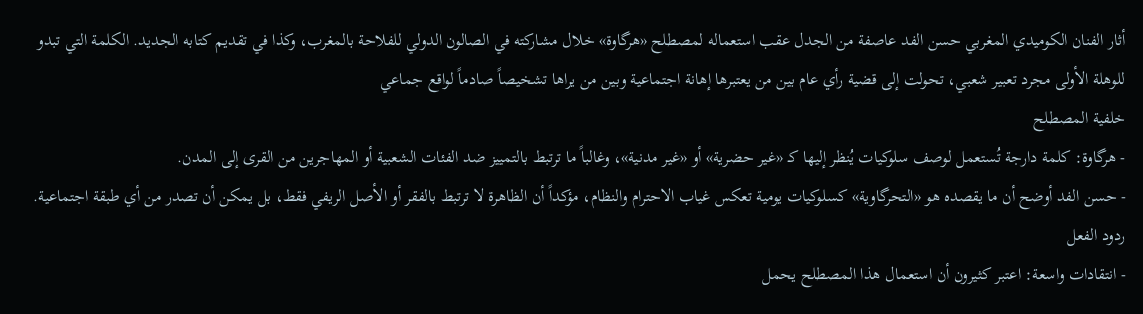أثار الفنان الكوميدي المغربي حسن الفد عاصفة من الجدل عقب استعماله لمصطلح «هرگاوة» خلال مشاركته في الصالون الدولي للفلاحة بالمغرب، وكذا في تقديم كتابه الجديد. الكلمة التي تبدو للوهلة الأولى مجرد تعبير شعبي، تحولت إلى قضية رأي عام بين من يعتبرها إهانة اجتماعية وبين من يراها تشخيصاً صادماً لواقع جماعي
خلفية المصطلح
- هرگاوة: كلمة دارجة تُستعمل لوصف سلوكيات يُنظر إليها كـ «غير حضرية» أو «غير مدنية»، وغالباً ما ترتبط بالتمييز ضد الفئات الشعبية أو المهاجرين من القرى إلى المدن.
- حسن الفد أوضح أن ما يقصده هو «التحرگاوية» كسلوكيات يومية تعكس غياب الاحترام والنظام، مؤكداً أن الظاهرة لا ترتبط بالفقر أو الأصل الريفي فقط، بل يمكن أن تصدر من أي طبقة اجتماعية.
ردود الفعل
- انتقادات واسعة: اعتبر كثيرون أن استعمال هذا المصطلح يحمل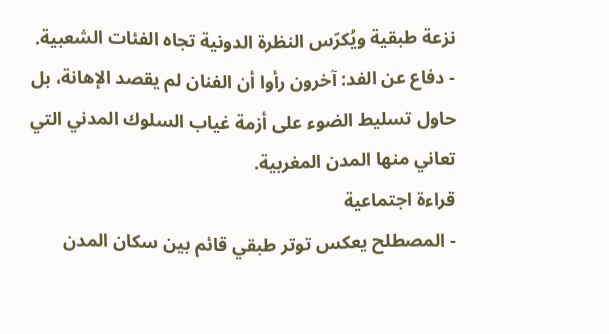نزعة طبقية ويُكرّس النظرة الدونية تجاه الفئات الشعبية.
- دفاع عن الفد: آخرون رأوا أن الفنان لم يقصد الإهانة، بل حاول تسليط الضوء على أزمة غياب السلوك المدني التي تعاني منها المدن المغربية.
قراءة اجتماعية
- المصطلح يعكس توتر طبقي قائم بين سكان المدن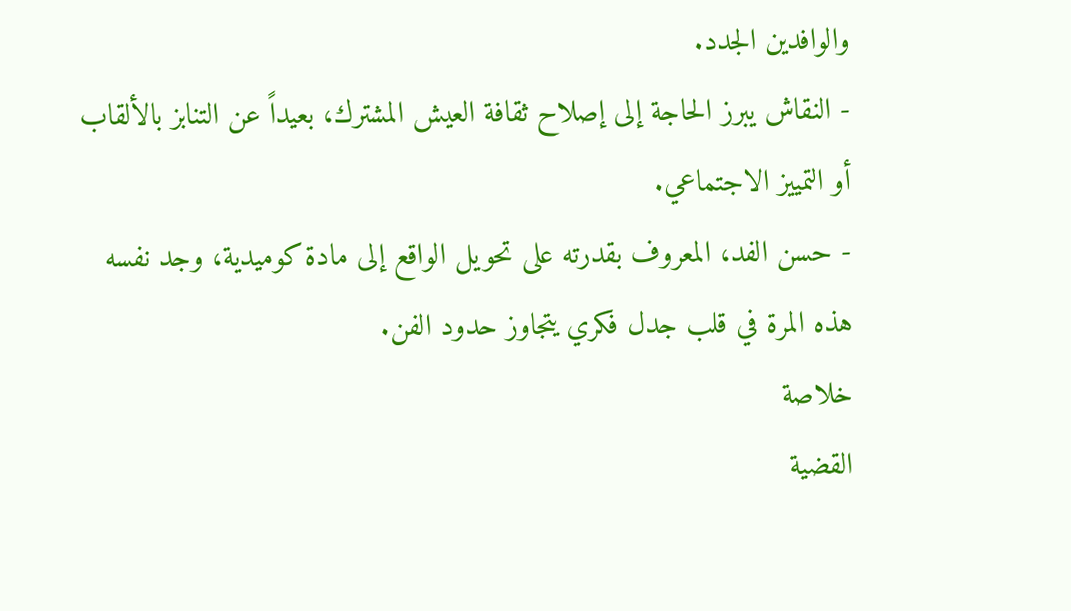والوافدين الجدد.
- النقاش يبرز الحاجة إلى إصلاح ثقافة العيش المشترك، بعيداً عن التنابز بالألقاب أو التمييز الاجتماعي.
- حسن الفد، المعروف بقدرته على تحويل الواقع إلى مادة كوميدية، وجد نفسه هذه المرة في قلب جدل فكري يتجاوز حدود الفن.
خلاصة
القضية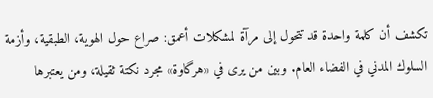تكشف أن كلمة واحدة قد تتحول إلى مرآة لمشكلات أعمق: صراع حول الهوية، الطبقية، وأزمة السلوك المدني في الفضاء العام. وبين من يرى في «هرگاوة» مجرد نكتة ثقيلة، ومن يعتبرها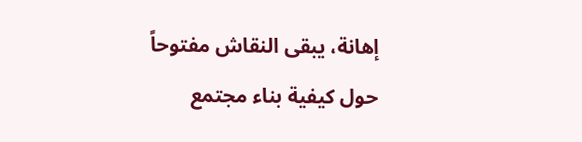إهانة، يبقى النقاش مفتوحاً حول كيفية بناء مجتمع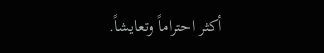أكثر احتراماً وتعايشاً.